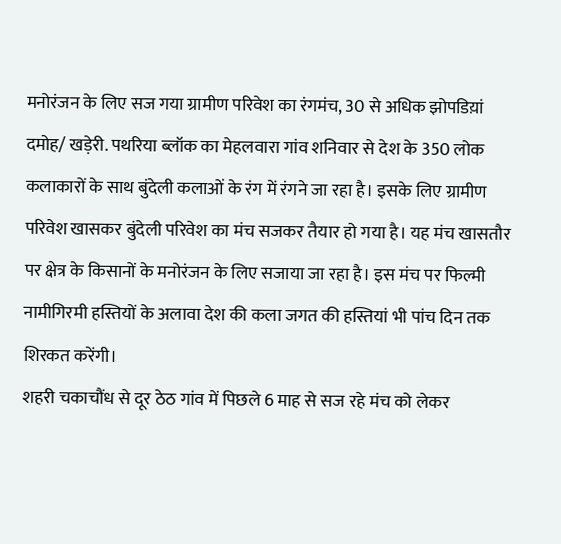मनोरंजन के लिए सज गया ग्रामीण परिवेश का रंगमंच, 30 से अधिक झोपडिय़ां
दमोह/ खड़ेरी. पथरिया ब्लॉक का मेहलवारा गांव शनिवार से देश के 350 लोक कलाकारों के साथ बुंदेली कलाओं के रंग में रंगने जा रहा है। इसके लिए ग्रामीण परिवेश खासकर बुंदेली परिवेश का मंच सजकर तैयार हो गया है। यह मंच खासतौर पर क्षेत्र के किसानों के मनोरंजन के लिए सजाया जा रहा है। इस मंच पर फिल्मी नामीगिरमी हस्तियों के अलावा देश की कला जगत की हस्तियां भी पांच दिन तक शिरकत करेंगी।
शहरी चकाचौंध से दूर ठेठ गांव में पिछले 6 माह से सज रहे मंच को लेकर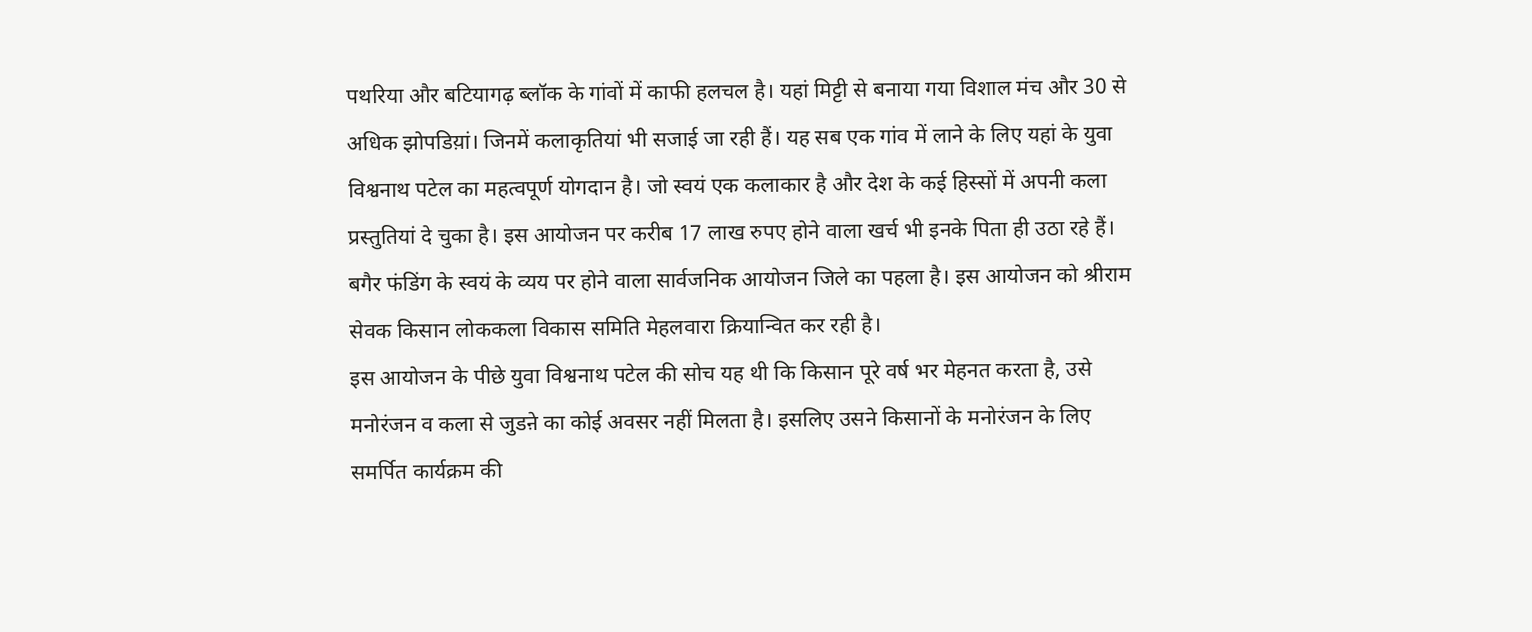पथरिया और बटियागढ़ ब्लॉक के गांवों में काफी हलचल है। यहां मिट्टी से बनाया गया विशाल मंच और 30 से अधिक झोपडिय़ां। जिनमें कलाकृतियां भी सजाई जा रही हैं। यह सब एक गांव में लाने के लिए यहां के युवा विश्वनाथ पटेल का महत्वपूर्ण योगदान है। जो स्वयं एक कलाकार है और देश के कई हिस्सों में अपनी कला प्रस्तुतियां दे चुका है। इस आयोजन पर करीब 17 लाख रुपए होने वाला खर्च भी इनके पिता ही उठा रहे हैं। बगैर फंडिंग के स्वयं के व्यय पर होने वाला सार्वजनिक आयोजन जिले का पहला है। इस आयोजन को श्रीराम सेवक किसान लोककला विकास समिति मेहलवारा क्रियान्वित कर रही है।
इस आयोजन के पीछे युवा विश्वनाथ पटेल की सोच यह थी कि किसान पूरे वर्ष भर मेहनत करता है, उसे मनोरंजन व कला से जुडऩे का कोई अवसर नहीं मिलता है। इसलिए उसने किसानों के मनोरंजन के लिए समर्पित कार्यक्रम की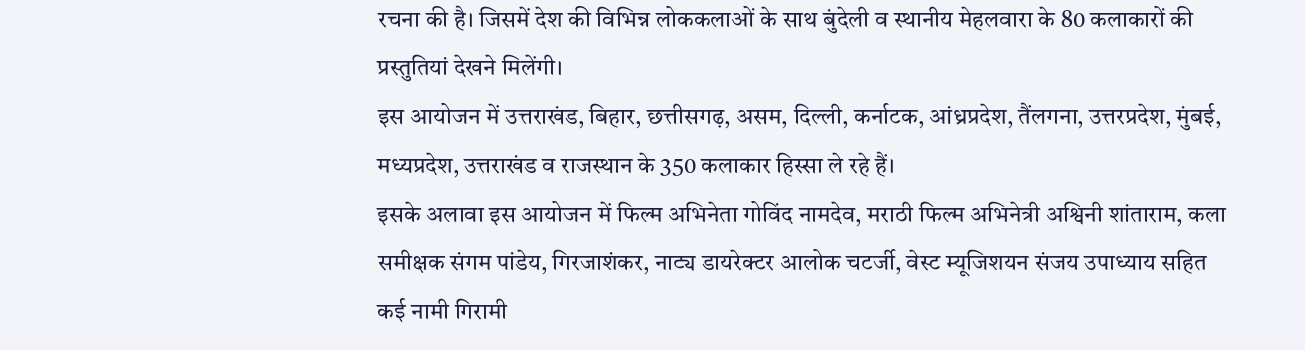रचना की है। जिसमें देश की विभिन्न लोककलाओं के साथ बुंदेली व स्थानीय मेहलवारा के 80 कलाकारों की प्रस्तुतियां देखने मिलेंगी।
इस आयोजन में उत्तराखंड, बिहार, छत्तीसगढ़, असम, दिल्ली, कर्नाटक, आंध्रप्रदेश, तैंलगना, उत्तरप्रदेश, मुंबई, मध्यप्रदेश, उत्तराखंड व राजस्थान के 350 कलाकार हिस्सा ले रहे हैं।
इसके अलावा इस आयोजन में फिल्म अभिनेता गोविंद नामदेव, मराठी फिल्म अभिनेत्री अश्विनी शांताराम, कला समीक्षक संगम पांडेय, गिरजाशंकर, नाट्य डायरेक्टर आलोक चटर्जी, वेस्ट म्यूजिशयन संजय उपाध्याय सहित कई नामी गिरामी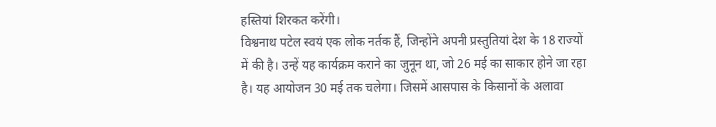हस्तियां शिरकत करेंगी।
विश्वनाथ पटेल स्वयं एक लोक नर्तक हैं, जिन्होंने अपनी प्रस्तुतियां देश के 18 राज्यों में की है। उन्हें यह कार्यक्रम कराने का जुनून था, जो 26 मई का साकार होने जा रहा है। यह आयोजन 30 मई तक चलेगा। जिसमें आसपास के किसानों के अलावा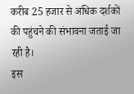करीब 25 हजार से अधिक दर्शकों की पहुंचने की संभावना जताई जा रही है।
इस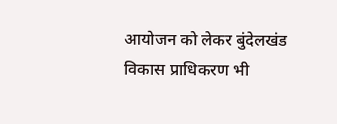आयोजन को लेकर बुंदेलखंड विकास प्राधिकरण भी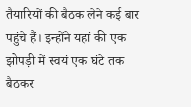तैयारियों की बैठक लेने कई बार पहुंचे हैं। इन्होंने यहां की एक झोपड़ी में स्वयं एक घंटे तक बैठकर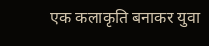एक कलाकृति बनाकर युवा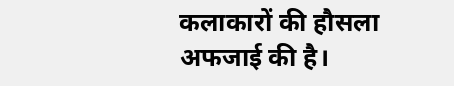कलाकारों की हौसला अफजाई की है।